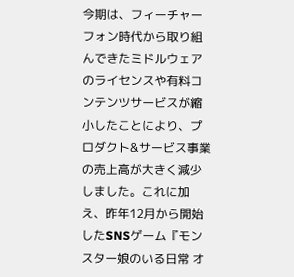今期は、フィーチャーフォン時代から取り組んできたミドルウェアのライセンスや有料コンテンツサービスが縮小したことにより、プロダクト&サービス事業の売上高が大きく減少しました。これに加え、昨年12月から開始したSNSゲーム『モンスター娘のいる日常 オ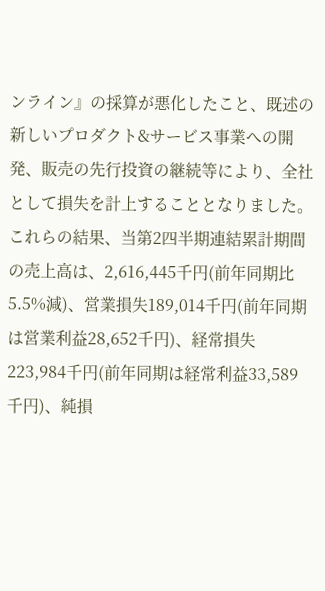ンライン』の採算が悪化したこと、既述の新しいプロダクト&サービス事業への開発、販売の先行投資の継続等により、全社として損失を計上することとなりました。これらの結果、当第2四半期連結累計期間の売上高は、2,616,445千円(前年同期比5.5%減)、営業損失189,014千円(前年同期は営業利益28,652千円)、経常損失223,984千円(前年同期は経常利益33,589千円)、純損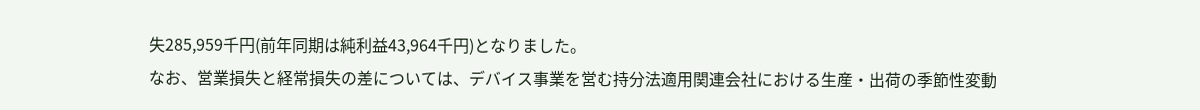失285,959千円(前年同期は純利益43,964千円)となりました。
なお、営業損失と経常損失の差については、デバイス事業を営む持分法適用関連会社における生産・出荷の季節性変動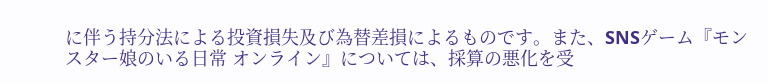に伴う持分法による投資損失及び為替差損によるものです。また、SNSゲーム『モンスター娘のいる日常 オンライン』については、採算の悪化を受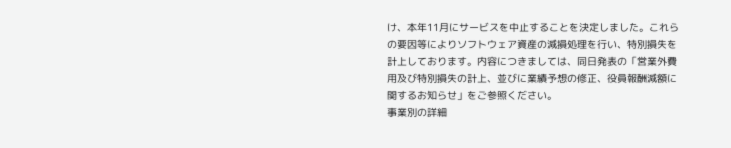け、本年11月にサービスを中止することを決定しました。これらの要因等によりソフトウェア資産の減損処理を行い、特別損失を計上しております。内容につきましては、同日発表の「営業外費用及び特別損失の計上、並びに業績予想の修正、役員報酬減額に関するお知らせ」をご参照ください。
事業別の詳細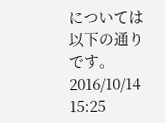については以下の通りです。
2016/10/14 15:25